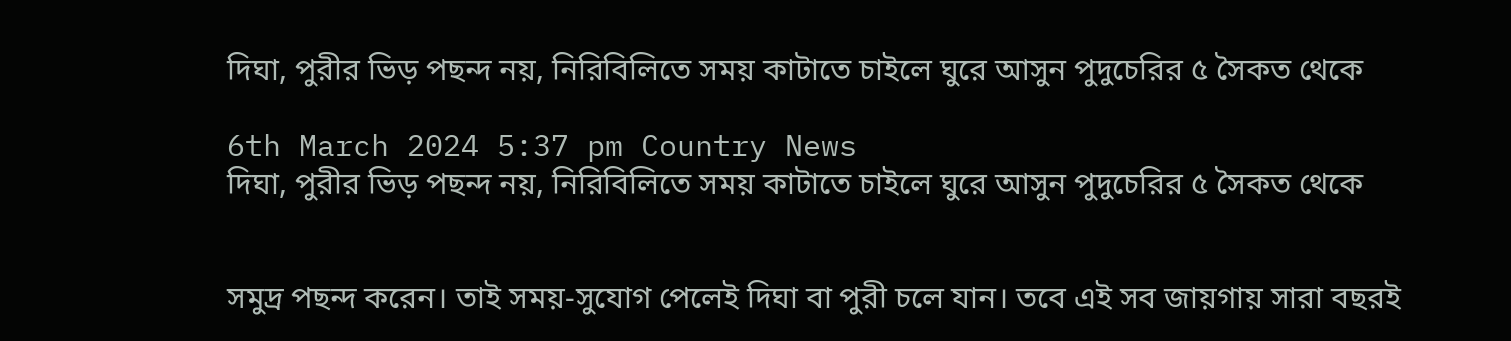দিঘা, পুরীর ভিড় পছন্দ নয়, নিরিবিলিতে সময় কাটাতে চাইলে ঘুরে আসুন পুদুচেরির ৫ সৈকত থেকে

6th March 2024 5:37 pm Country News
দিঘা, পুরীর ভিড় পছন্দ নয়, নিরিবিলিতে সময় কাটাতে চাইলে ঘুরে আসুন পুদুচেরির ৫ সৈকত থেকে


সমুদ্র পছন্দ করেন। তাই সময়-সুযোগ পেলেই দিঘা বা পুরী চলে যান। তবে এই সব জায়গায় সারা বছরই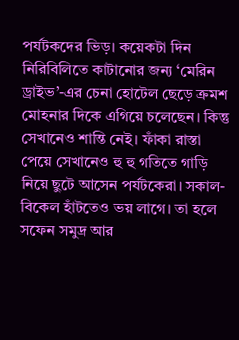পর্যটকদের ভিড়। কয়েকটা দিন নিরিবিলিতে কাটানোর জন্য ‘মেরিন ড্রাইভ’-এর চেনা হোটেল ছেড়ে ক্রমশ মোহনার দিকে এগিয়ে চলেছেন। কিন্তু সেখানেও শান্তি নেই। ফাঁকা রাস্তা পেয়ে সেখানেও হু হু গতিতে গাড়ি নিয়ে ছুটে আসেন পর্যটকেরা। সকাল-বিকেল হাঁটতেও ভয় লাগে। তা হলে সফেন সমুদ্র আর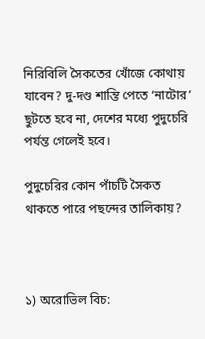নিরিবিলি সৈকতের খোঁজে কোথায় যাবেন? দু-দণ্ড শান্তি পেতে ‘নাটোর’ ছুটতে হবে না, দেশের মধ্যে পুদুচেরি পর্যন্ত গেলেই হবে।

পুদুচেরির কোন পাঁচটি সৈকত থাকতে পারে পছন্দের তালিকায়?



১) অরোভিল বিচ: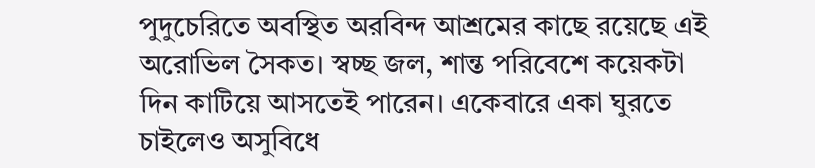পুদুচেরিতে অবস্থিত অরবিন্দ আশ্রমের কাছে রয়েছে এই অরোভিল সৈকত। স্বচ্ছ জল, শান্ত পরিবেশে কয়েকটা দিন কাটিয়ে আসতেই পারেন। একেবারে একা ঘুরতে চাইলেও অসুবিধে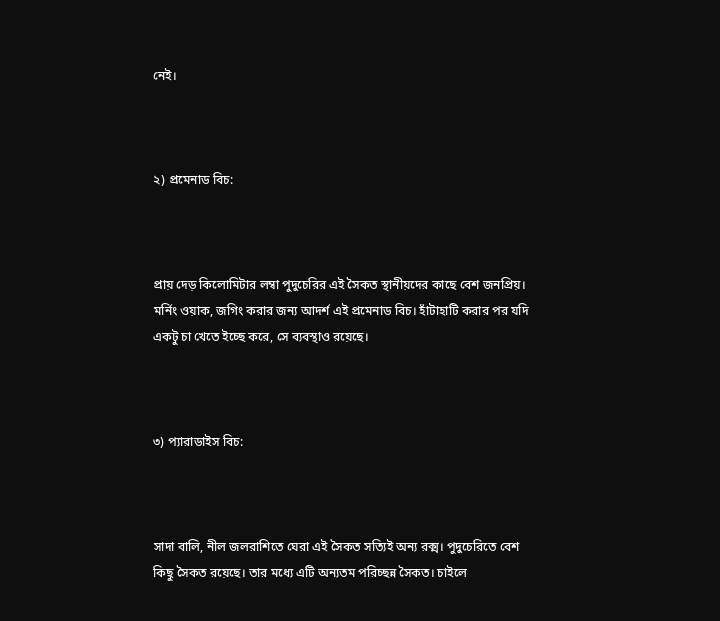নেই।



২) প্রমেনাড বিচ:



প্রায় দেড় কিলোমিটার লম্বা পুদুচেরির এই সৈকত স্থানীয়দের কাছে বেশ জনপ্রিয়। মর্নিং ওয়াক, জগিং করার জন্য আদর্শ এই প্রমেনাড বিচ। হাঁটাহাটি করার পর যদি একটু চা খেতে ইচ্ছে করে, সে ব্যবস্থাও রয়েছে।



৩) প্যারাডাইস বিচ:



সাদা বালি, নীল জলরাশিতে ঘেরা এই সৈকত সত্যিই অন্য রক্ম। পুদুচেরিতে বেশ কিছু সৈকত রয়েছে। তার মধ্যে এটি অন্যতম পরিচ্ছন্ন সৈকত। চাইলে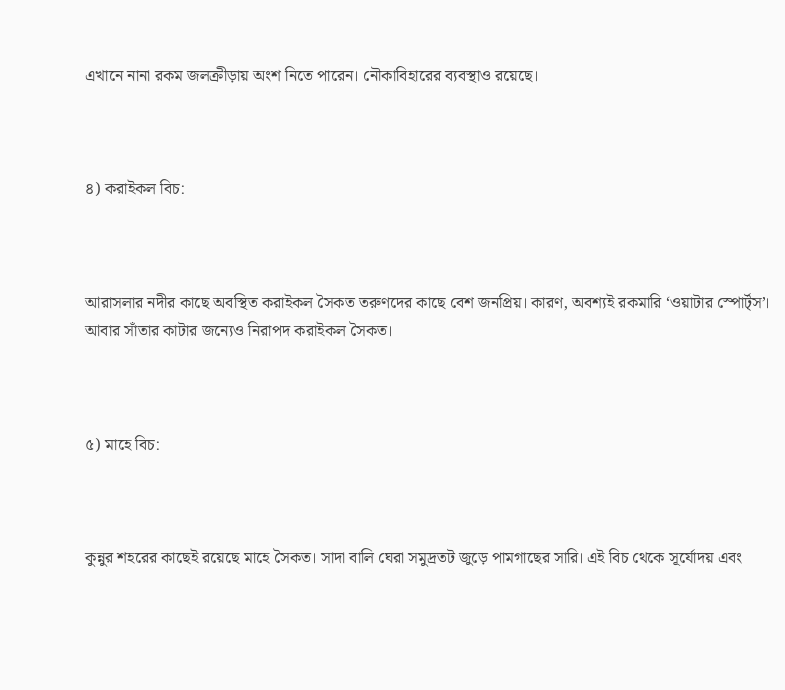এখানে নানা রকম জলক্রীড়ায় অংশ নিতে পারেন। নৌকাবিহারের ব্যবস্থাও রয়েছে।



৪) করাইকল বিচ:



আরাসলার নদীর কাছে অবস্থিত করাইকল সৈকত তরুণদের কাছে বেশ জনপ্রিয়। কারণ, অবশ্যই রকমারি ‘ওয়াটার স্পোর্ট্‌স’। আবার সাঁতার কাটার জন্যেও নিরাপদ করাইকল সৈকত।



৫) মাহে বিচ:



কুন্নুর শহরের কাছেই রয়েছে মাহে সৈকত। সাদা বালি ঘেরা সমুদ্রতট জুড়ে পামগাছের সারি। এই বিচ থেকে সূর্যোদয় এবং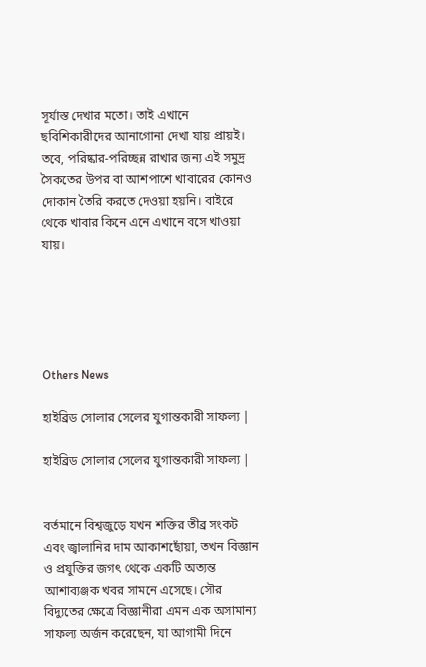সূর্যাস্ত দেখার মতো। তাই এখানে ছবিশিকারীদের আনাগোনা দেখা যায় প্রায়ই। তবে, পরিষ্কার-পরিচ্ছন্ন রাখার জন্য এই সমুদ্র সৈকতের উপর বা আশপাশে খাবারের কোনও দোকান তৈরি করতে দেওয়া হয়নি। বাইরে থেকে খাবার কিনে এনে এখানে বসে খাওয়া যায়।





Others News

হাইব্রিড সোলার সেলের যুগান্তকারী সাফল্য |

হাইব্রিড সোলার সেলের যুগান্তকারী সাফল্য |


বর্তমানে বিশ্বজুড়ে যখন শক্তির তীব্র সংকট এবং জ্বালানির দাম আকাশছোঁয়া, তখন বিজ্ঞান ও প্রযুক্তির জগৎ থেকে একটি অত্যন্ত আশাব্যঞ্জক খবর সামনে এসেছে। সৌর বিদ্যুতের ক্ষেত্রে বিজ্ঞানীরা এমন এক অসামান্য সাফল্য অর্জন করেছেন, যা আগামী দিনে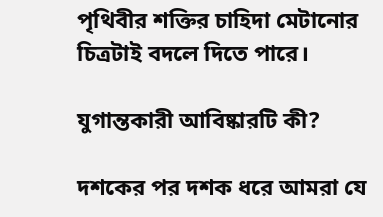পৃথিবীর শক্তির চাহিদা মেটানোর চিত্রটাই বদলে দিতে পারে।

যুগান্তকারী আবিষ্কারটি কী?

দশকের পর দশক ধরে আমরা যে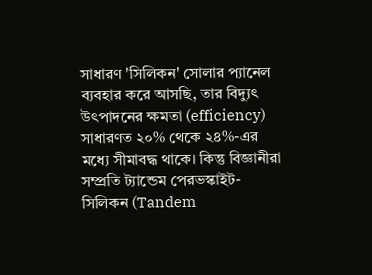সাধারণ 'সিলিকন' সোলার প্যানেল ব্যবহার করে আসছি, তার বিদ্যুৎ উৎপাদনের ক্ষমতা (efficiency) সাধারণত ২০% থেকে ২৪%-এর মধ্যে সীমাবদ্ধ থাকে। কিন্তু বিজ্ঞানীরা সম্প্রতি ট্যান্ডেম পেরভস্কাইট-সিলিকন (Tandem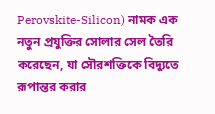Perovskite-Silicon) নামক এক নতুন প্রযুক্তির সোলার সেল তৈরি করেছেন, যা সৌরশক্তিকে বিদ্যুতে রূপান্তর করার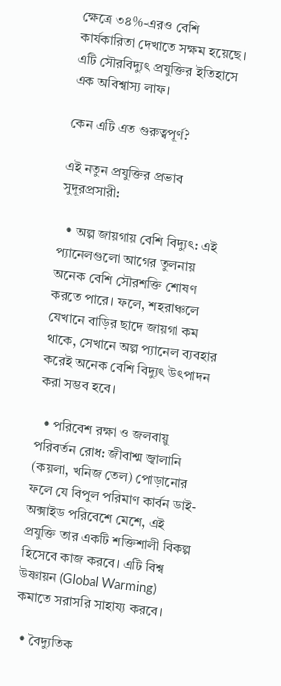ক্ষেত্রে ৩৪%-এরও বেশি কার্যকারিতা দেখাতে সক্ষম হয়েছে। এটি সৌরবিদ্যুৎ প্রযুক্তির ইতিহাসে এক অবিশ্বাস্য লাফ।

কেন এটি এত গুরুত্বপূর্ণ?

এই নতুন প্রযুক্তির প্রভাব সুদূরপ্রসারী:

  • অল্প জায়গায় বেশি বিদ্যুৎ: এই প্যানেলগুলো আগের তুলনায় অনেক বেশি সৌরশক্তি শোষণ করতে পারে। ফলে, শহরাঞ্চলে যেখানে বাড়ির ছাদে জায়গা কম থাকে, সেখানে অল্প প্যানেল ব্যবহার করেই অনেক বেশি বিদ্যুৎ উৎপাদন করা সম্ভব হবে।

  • পরিবেশ রক্ষা ও জলবায়ু পরিবর্তন রোধ: জীবাশ্ম জ্বালানি (কয়লা, খনিজ তেল) পোড়ানোর ফলে যে বিপুল পরিমাণ কার্বন ডাই-অক্সাইড পরিবেশে মেশে, এই প্রযুক্তি তার একটি শক্তিশালী বিকল্প হিসেবে কাজ করবে। এটি বিশ্ব উষ্ণায়ন (Global Warming) কমাতে সরাসরি সাহায্য করবে।

  • বৈদ্যুতিক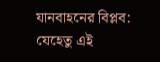যানবাহনের বিপ্লব: যেহেতু এই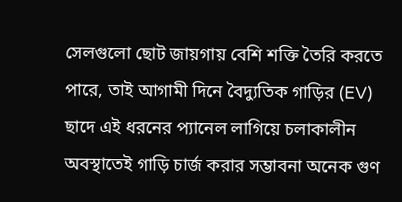সেলগুলো ছোট জায়গায় বেশি শক্তি তৈরি করতে পারে, তাই আগামী দিনে বৈদ্যুতিক গাড়ির (EV) ছাদে এই ধরনের প্যানেল লাগিয়ে চলাকালীন অবস্থাতেই গাড়ি চার্জ করার সম্ভাবনা অনেক গুণ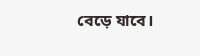বেড়ে যাবে।